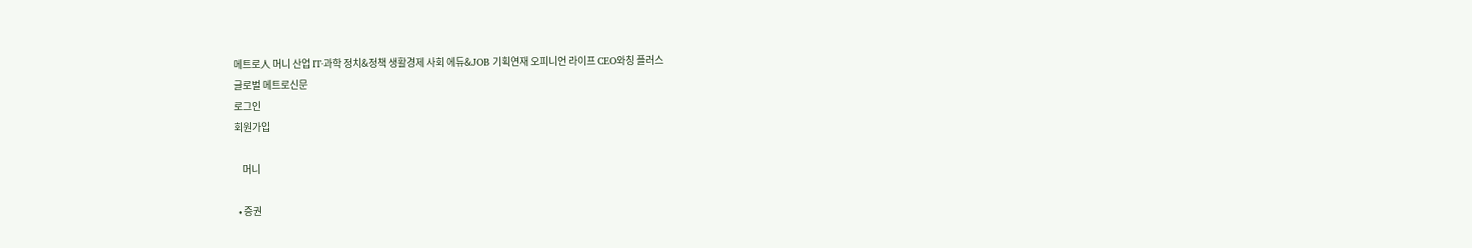메트로人 머니 산업 IT·과학 정치&정책 생활경제 사회 에듀&JOB 기획연재 오피니언 라이프 CEO와칭 플러스
글로벌 메트로신문
로그인
회원가입

    머니

  • 증권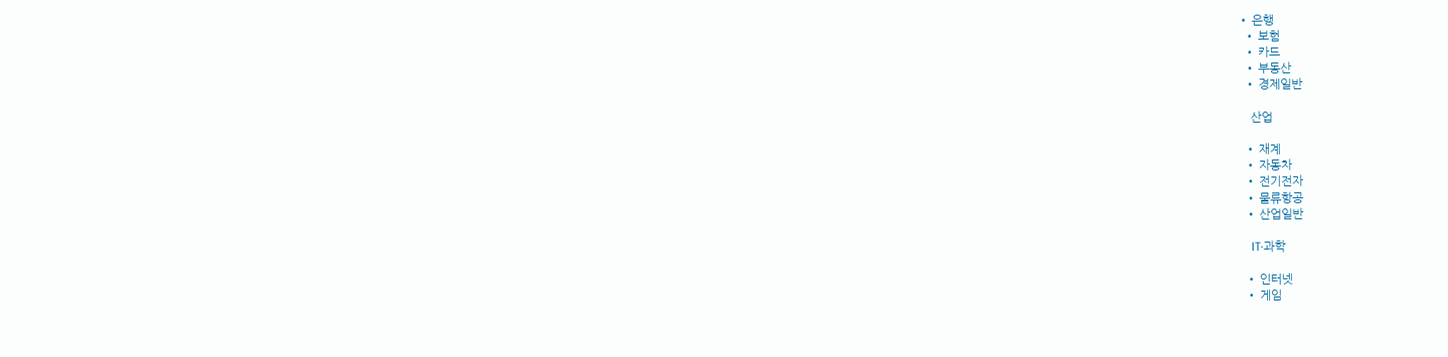• 은행
  • 보험
  • 카드
  • 부동산
  • 경제일반

    산업

  • 재계
  • 자동차
  • 전기전자
  • 물류항공
  • 산업일반

    IT·과학

  • 인터넷
  • 게임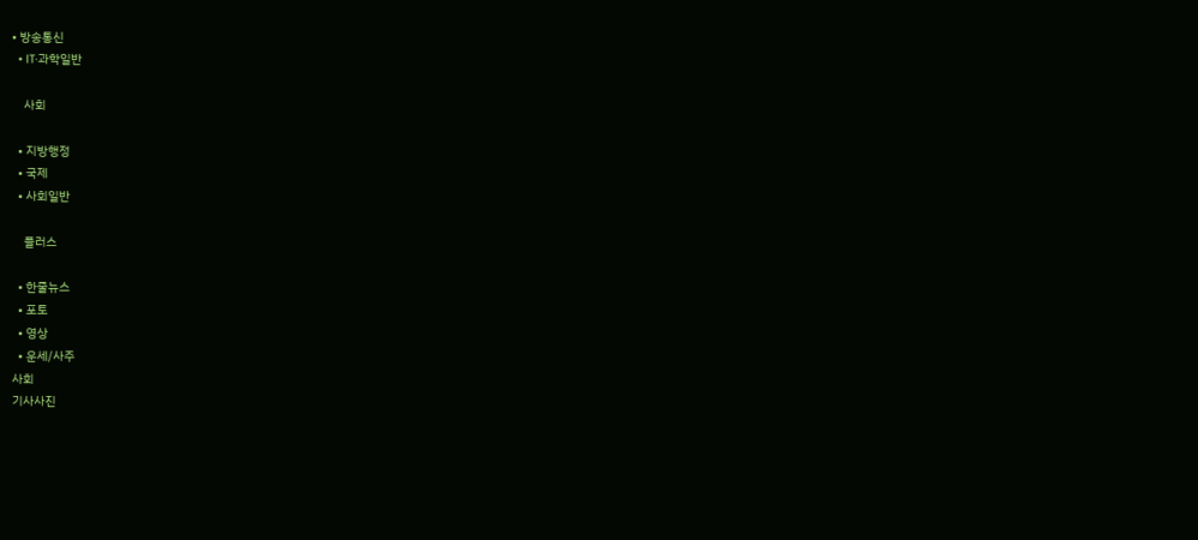• 방송통신
  • IT·과학일반

    사회

  • 지방행정
  • 국제
  • 사회일반

    플러스

  • 한줄뉴스
  • 포토
  • 영상
  • 운세/사주
사회
기사사진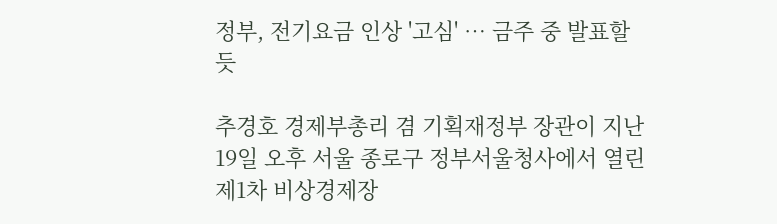정부, 전기요금 인상 '고심' … 금주 중 발표할 듯

추경호 경제부총리 겸 기획재정부 장관이 지난 19일 오후 서울 종로구 정부서울청사에서 열린 제1차 비상경제장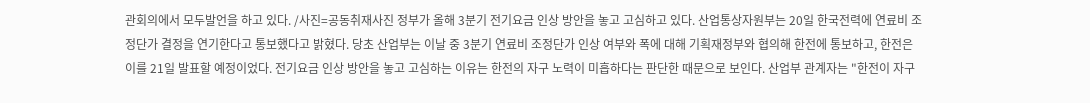관회의에서 모두발언을 하고 있다. /사진=공동취재사진 정부가 올해 3분기 전기요금 인상 방안을 놓고 고심하고 있다. 산업통상자원부는 20일 한국전력에 연료비 조정단가 결정을 연기한다고 통보했다고 밝혔다. 당초 산업부는 이날 중 3분기 연료비 조정단가 인상 여부와 폭에 대해 기획재정부와 협의해 한전에 통보하고, 한전은 이를 21일 발표할 예정이었다. 전기요금 인상 방안을 놓고 고심하는 이유는 한전의 자구 노력이 미흡하다는 판단한 때문으로 보인다. 산업부 관계자는 "한전이 자구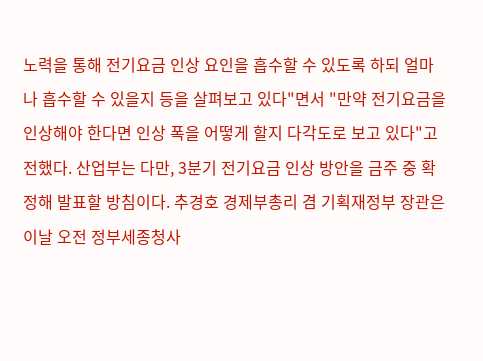노력을 통해 전기요금 인상 요인을 흡수할 수 있도록 하되 얼마나 흡수할 수 있을지 등을 살펴보고 있다"면서 "만약 전기요금을 인상해야 한다면 인상 폭을 어떻게 할지 다각도로 보고 있다"고 전했다. 산업부는 다만, 3분기 전기요금 인상 방안을 금주 중 확정해 발표할 방침이다. 추경호 경제부총리 겸 기획재정부 장관은 이날 오전 정부세종청사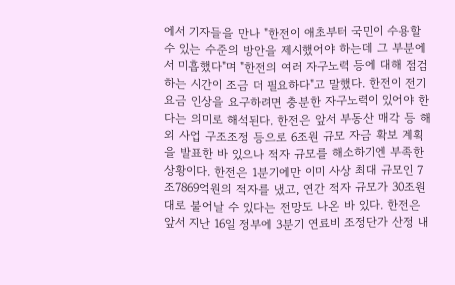에서 기자들을 만나 "한전이 애초부터 국민이 수용할 수 있는 수준의 방안을 제시했어야 하는데 그 부분에서 미흡했다"며 "한전의 여러 자구노력 등에 대해 점검하는 시간이 조금 더 필요하다"고 말했다. 한전이 전기요금 인상을 요구하려면 충분한 자구노력이 있어야 한다는 의미로 해석된다. 한전은 앞서 부동산 매각 등 해외 사업 구조조정 등으로 6조원 규모 자금 확보 계획을 발표한 바 있으나 적자 규모를 해소하기엔 부족한 상황이다. 한전은 1분기에만 이미 사상 최대 규모인 7조7869억원의 적자를 냈고, 연간 적자 규모가 30조원대로 불어날 수 있다는 전망도 나온 바 있다. 한전은 앞서 지난 16일 정부에 3분기 연료비 조정단가 산정 내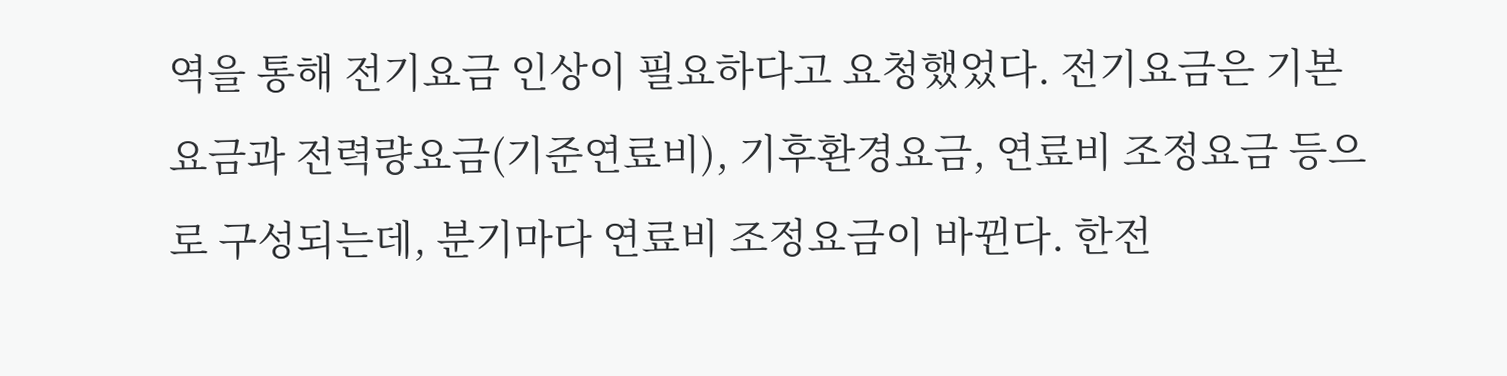역을 통해 전기요금 인상이 필요하다고 요청했었다. 전기요금은 기본요금과 전력량요금(기준연료비), 기후환경요금, 연료비 조정요금 등으로 구성되는데, 분기마다 연료비 조정요금이 바뀐다. 한전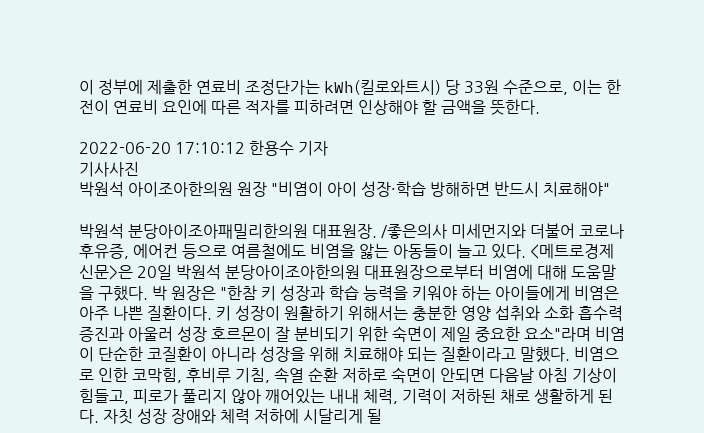이 정부에 제출한 연료비 조정단가는 kWh(킬로와트시) 당 33원 수준으로, 이는 한전이 연료비 요인에 따른 적자를 피하려면 인상해야 할 금액을 뜻한다.

2022-06-20 17:10:12 한용수 기자
기사사진
박원석 아이조아한의원 원장 "비염이 아이 성장·학습 방해하면 반드시 치료해야"

박원석 분당아이조아패밀리한의원 대표원장. /좋은의사 미세먼지와 더불어 코로나 후유증, 에어컨 등으로 여름철에도 비염을 앓는 아동들이 늘고 있다. <메트로경제신문>은 20일 박원석 분당아이조아한의원 대표원장으로부터 비염에 대해 도움말을 구했다. 박 원장은 "한참 키 성장과 학습 능력을 키워야 하는 아이들에게 비염은 아주 나쁜 질환이다. 키 성장이 원활하기 위해서는 충분한 영양 섭취와 소화 흡수력 증진과 아울러 성장 호르몬이 잘 분비되기 위한 숙면이 제일 중요한 요소"라며 비염이 단순한 코질환이 아니라 성장을 위해 치료해야 되는 질환이라고 말했다. 비염으로 인한 코막힘, 후비루 기침, 속열 순환 저하로 숙면이 안되면 다음날 아침 기상이 힘들고, 피로가 풀리지 않아 깨어있는 내내 체력, 기력이 저하된 채로 생활하게 된다. 자칫 성장 장애와 체력 저하에 시달리게 될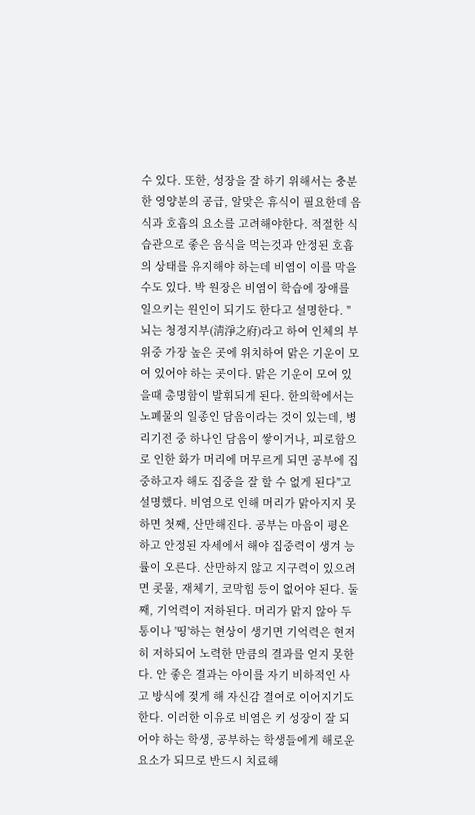수 있다. 또한, 성장을 잘 하기 위해서는 충분한 영양분의 공급, 알맞은 휴식이 필요한데 음식과 호흡의 요소를 고려해야한다. 적절한 식습관으로 좋은 음식을 먹는것과 안정된 호흡의 상태를 유지해야 하는데 비염이 이를 막을 수도 있다. 박 원장은 비염이 학습에 장애를 일으키는 원인이 되기도 한다고 설명한다. "뇌는 청정지부(淸淨之府)라고 하여 인체의 부위중 가장 높은 곳에 위치하여 맑은 기운이 모여 있어야 하는 곳이다. 맑은 기운이 모여 있을때 총명함이 발휘되게 된다. 한의학에서는 노폐물의 일종인 담음이라는 것이 있는데, 병리기전 중 하나인 담음이 쌓이거나, 피로함으로 인한 화가 머리에 머무르게 되면 공부에 집중하고자 해도 집중을 잘 할 수 없게 된다"고 설명했다. 비염으로 인해 머리가 맑아지지 못하면 첫째, 산만해진다. 공부는 마음이 평온하고 안정된 자세에서 해야 집중력이 생겨 능률이 오른다. 산만하지 않고 지구력이 있으려면 콧물, 재체기, 코막힘 등이 없어야 된다. 둘째, 기억력이 저하된다. 머리가 맑지 않아 두통이나 '띵'하는 현상이 생기면 기억력은 현저히 저하되어 노력한 만큼의 결과를 얻지 못한다. 안 좋은 결과는 아이를 자기 비하적인 사고 방식에 젖게 해 자신감 결여로 이어지기도 한다. 이러한 이유로 비염은 키 성장이 잘 되어야 하는 학생, 공부하는 학생들에게 해로운 요소가 되므로 반드시 치료해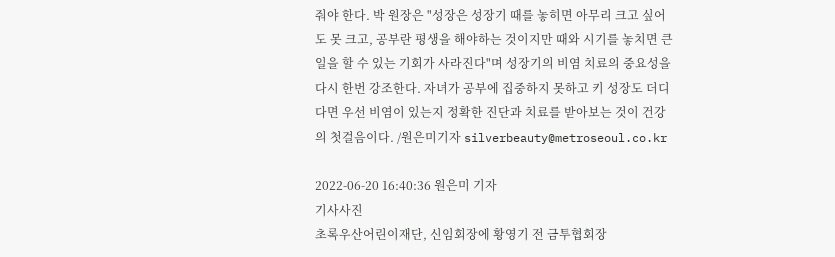줘야 한다. 박 원장은 "성장은 성장기 때를 놓히면 아무리 크고 싶어도 못 크고, 공부란 평생을 해야하는 것이지만 때와 시기를 놓치면 큰 일을 할 수 있는 기회가 사라진다"며 성장기의 비염 치료의 중요성을 다시 한번 강조한다. 자녀가 공부에 집중하지 못하고 키 성장도 더디다면 우선 비염이 있는지 정확한 진단과 치료를 받아보는 것이 건강의 첫걸음이다. /원은미기자 silverbeauty@metroseoul.co.kr

2022-06-20 16:40:36 원은미 기자
기사사진
초록우산어린이재단, 신임회장에 황영기 전 금투협회장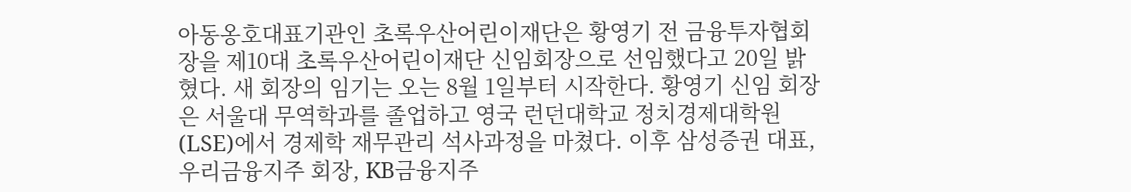아동옹호대표기관인 초록우산어린이재단은 황영기 전 금융투자협회장을 제10대 초록우산어린이재단 신임회장으로 선임했다고 20일 밝혔다. 새 회장의 임기는 오는 8월 1일부터 시작한다. 황영기 신임 회장은 서울대 무역학과를 졸업하고 영국 런던대학교 정치경제대학원(LSE)에서 경제학 재무관리 석사과정을 마쳤다. 이후 삼성증권 대표, 우리금융지주 회장, KB금융지주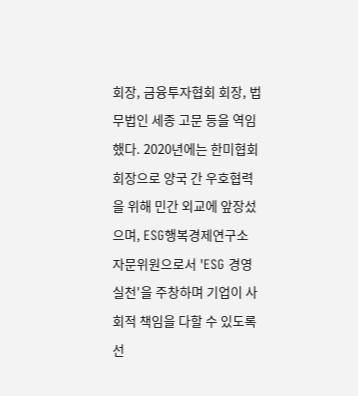회장, 금융투자협회 회장, 법무법인 세종 고문 등을 역임했다. 2020년에는 한미협회 회장으로 양국 간 우호협력을 위해 민간 외교에 앞장섰으며, ESG행복경제연구소 자문위원으로서 'ESG 경영 실천'을 주창하며 기업이 사회적 책임을 다할 수 있도록 선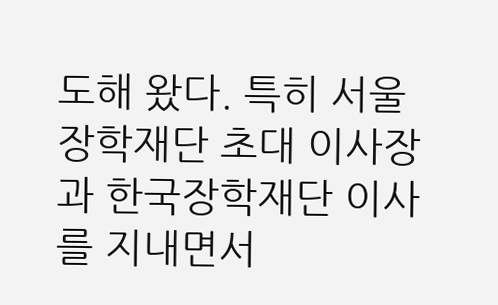도해 왔다. 특히 서울장학재단 초대 이사장과 한국장학재단 이사를 지내면서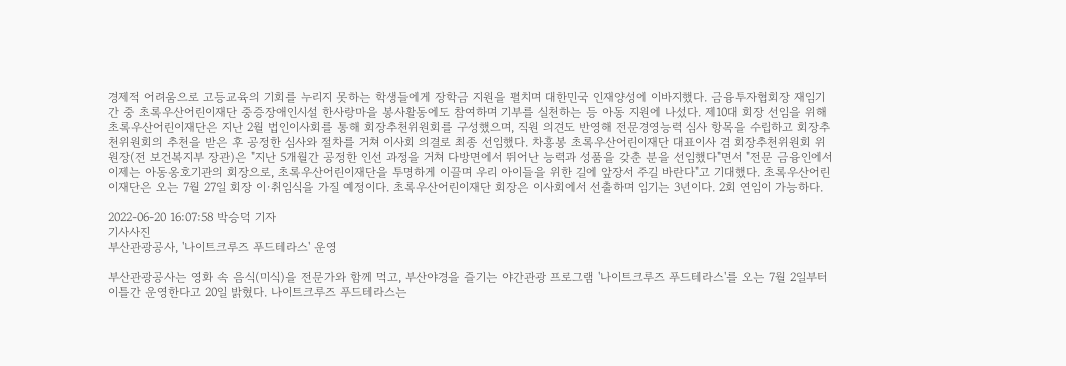경제적 어려움으로 고등교육의 기회를 누리지 못하는 학생들에게 장학금 지원을 펼치며 대한민국 인재양성에 이바지했다. 금융투자협회장 재임기간 중 초록우산어린이재단 중증장애인시설 한사랑마을 봉사활동에도 참여하며 기부를 실천하는 등 아동 지원에 나섰다. 제10대 회장 선임을 위해 초록우산어린이재단은 지난 2월 법인이사회를 통해 회장추천위원회를 구성했으며, 직원 의견도 반영해 전문경영능력 심사 항목을 수립하고 회장추천위원회의 추천을 받은 후 공정한 심사와 절차를 거쳐 이사회 의결로 최종 선임했다. 차흥봉 초록우산어린이재단 대표이사 겸 회장추천위원회 위원장(전 보건복지부 장관)은 "지난 5개월간 공정한 인선 과정을 거쳐 다방면에서 뛰어난 능력과 성품을 갖춘 분을 선임했다"면서 "전문 금융인에서 이제는 아동옹호기관의 회장으로, 초록우산어린이재단을 투명하게 이끌며 우리 아이들을 위한 길에 앞장서 주길 바란다"고 기대했다. 초록우산어린이재단은 오는 7월 27일 회장 이·취임식을 가질 예정이다. 초록우산어린이재단 회장은 이사회에서 선출하며 임기는 3년이다. 2회 연임이 가능하다.

2022-06-20 16:07:58 박승덕 기자
기사사진
부산관광공사, '나이트크루즈 푸드테라스' 운영

부산관광공사는 영화 속 음식(미식)을 전문가와 함께 먹고, 부산야경을 즐기는 야간관광 프로그램 '나이트크루즈 푸드테라스'를 오는 7월 2일부터 이틀간 운영한다고 20일 밝혔다. 나이트크루즈 푸드테라스는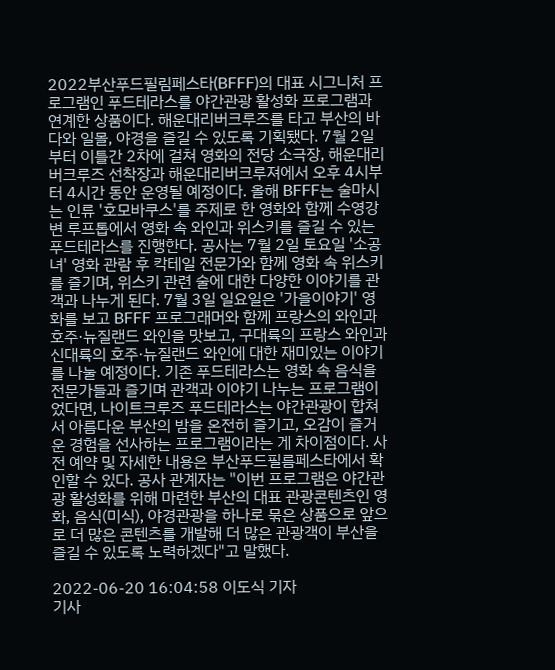2022부산푸드필림페스타(BFFF)의 대표 시그니처 프로그램인 푸드테라스를 야간관광 활성화 프로그램과 연계한 상품이다. 해운대리버크루즈를 타고 부산의 바다와 일몰, 야경을 즐길 수 있도록 기획됐다. 7월 2일부터 이틀간 2차에 걸쳐 영화의 전당 소극장, 해운대리버크루즈 선착장과 해운대리버크루져에서 오후 4시부터 4시간 동안 운영될 예정이다. 올해 BFFF는 술마시는 인류 '호모바쿠스'를 주제로 한 영화와 함께 수영강변 루프톱에서 영화 속 와인과 위스키를 즐길 수 있는 푸드테라스를 진행한다. 공사는 7월 2일 토요일 '소공녀' 영화 관람 후 칵테일 전문가와 함께 영화 속 위스키를 즐기며, 위스키 관련 술에 대한 다양한 이야기를 관객과 나누게 된다. 7월 3일 일요일은 '가을이야기' 영화를 보고 BFFF 프로그래머와 함께 프랑스의 와인과 호주·뉴질랜드 와인을 맛보고, 구대륙의 프랑스 와인과 신대륙의 호주·뉴질랜드 와인에 대한 재미있는 이야기를 나눌 예정이다. 기존 푸드테라스는 영화 속 음식을 전문가들과 즐기며 관객과 이야기 나누는 프로그램이었다면, 나이트크루즈 푸드테라스는 야간관광이 합쳐서 아름다운 부산의 밤을 온전히 즐기고, 오감이 즐거운 경험을 선사하는 프로그램이라는 게 차이점이다. 사전 예약 및 자세한 내용은 부산푸드필름페스타에서 확인할 수 있다. 공사 관계자는 "이번 프로그램은 야간관광 활성화를 위해 마련한 부산의 대표 관광콘텐츠인 영화, 음식(미식), 야경관광을 하나로 묶은 상품으로 앞으로 더 많은 콘텐츠를 개발해 더 많은 관광객이 부산을 즐길 수 있도록 노력하겠다"고 말했다.

2022-06-20 16:04:58 이도식 기자
기사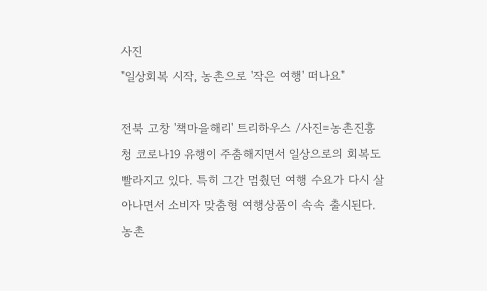사진
"일상회복 시작, 농촌으로 '작은 여행' 떠나요"

전북 고창 '책마을해리' 트리하우스 /사진=농촌진흥청 코로나19 유행이 주춤해지면서 일상으로의 회복도 빨라지고 있다. 특히 그간 멈췄던 여행 수요가 다시 살아나면서 소비자 맞춤형 여행상품이 속속 출시된다. 농촌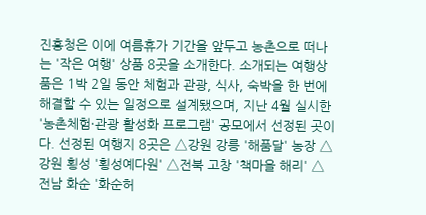진흥청은 이에 여름휴가 기간을 앞두고 농촌으로 떠나는 '작은 여행' 상품 8곳을 소개한다. 소개되는 여행상품은 1박 2일 동안 체험과 관광, 식사, 숙박을 한 번에 해결할 수 있는 일정으로 설계됐으며, 지난 4월 실시한 '농촌체험·관광 활성화 프로그램' 공모에서 선정된 곳이다. 선정된 여행지 8곳은 △강원 강릉 '해품달' 농장 △강원 횡성 '횡성예다원' △전북 고창 '책마을 해리' △전남 화순 '화순허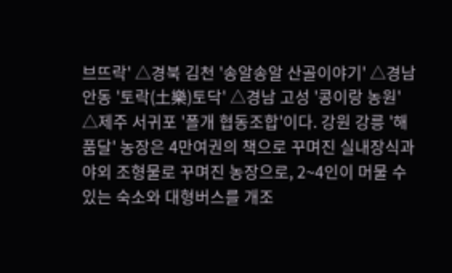브뜨락' △경북 김천 '송알송알 산골이야기' △경남 안동 '토락(土樂)토닥' △경남 고성 '콩이랑 농원' △제주 서귀포 '폴개 협동조합'이다. 강원 강릉 '해품달' 농장은 4만여권의 책으로 꾸며진 실내장식과 야외 조형물로 꾸며진 농장으로, 2~4인이 머물 수 있는 숙소와 대형버스를 개조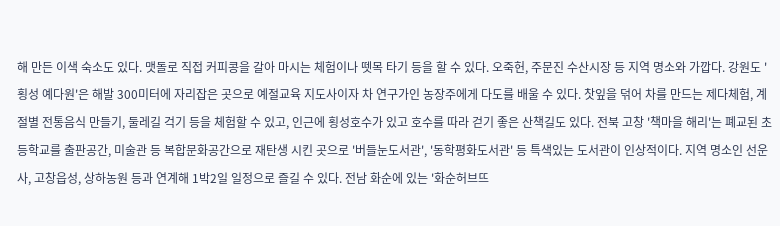해 만든 이색 숙소도 있다. 맷돌로 직접 커피콩을 갈아 마시는 체험이나 뗏목 타기 등을 할 수 있다. 오죽헌, 주문진 수산시장 등 지역 명소와 가깝다. 강원도 '횡성 예다원'은 해발 300미터에 자리잡은 곳으로 예절교육 지도사이자 차 연구가인 농장주에게 다도를 배울 수 있다. 찻잎을 덖어 차를 만드는 제다체험, 계절별 전통음식 만들기, 둘레길 걱기 등을 체험할 수 있고, 인근에 횡성호수가 있고 호수를 따라 걷기 좋은 산책길도 있다. 전북 고창 '책마을 해리'는 폐교된 초등학교를 출판공간, 미술관 등 복합문화공간으로 재탄생 시킨 곳으로 '버들눈도서관', '동학평화도서관' 등 특색있는 도서관이 인상적이다. 지역 명소인 선운사, 고창읍성, 상하농원 등과 연계해 1박2일 일정으로 즐길 수 있다. 전남 화순에 있는 '화순허브뜨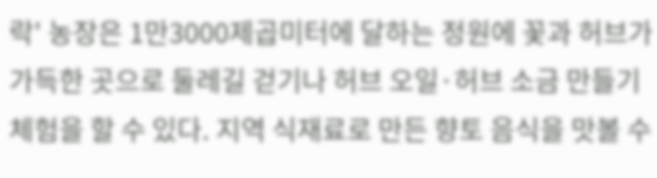락' 농장은 1만3000제곱미터에 달하는 정원에 꽃과 허브가 가득한 곳으로 둘레길 걷기나 허브 오일·허브 소금 만들기 체험을 할 수 있다. 지역 식재료로 만든 향토 음식을 맛볼 수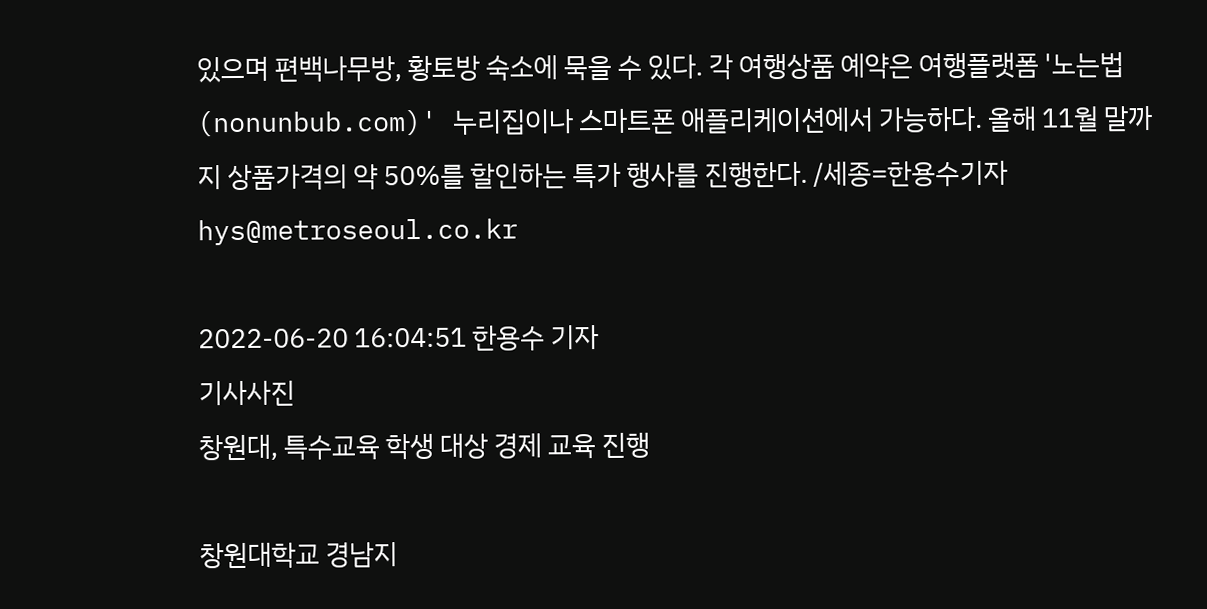있으며 편백나무방, 황토방 숙소에 묵을 수 있다. 각 여행상품 예약은 여행플랫폼 '노는법(nonunbub.com)' 누리집이나 스마트폰 애플리케이션에서 가능하다. 올해 11월 말까지 상품가격의 약 50%를 할인하는 특가 행사를 진행한다. /세종=한용수기자 hys@metroseoul.co.kr

2022-06-20 16:04:51 한용수 기자
기사사진
창원대, 특수교육 학생 대상 경제 교육 진행

창원대학교 경남지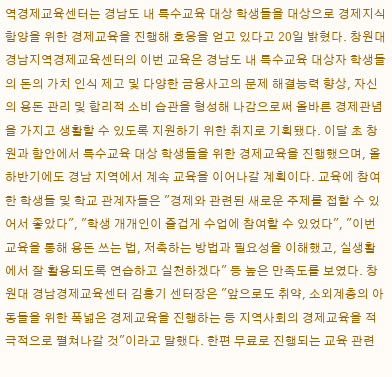역경제교육센터는 경남도 내 특수교육 대상 학생들을 대상으로 경제지식 함양을 위한 경제교육을 진행해 호응을 얻고 있다고 20일 밝혔다. 창원대 경남지역경제교육센터의 이번 교육은 경남도 내 특수교육 대상자 학생들의 돈의 가치 인식 제고 및 다양한 금융사고의 문제 해결능력 향상, 자신의 용돈 관리 및 합리적 소비 습관을 형성해 나감으로써 올바른 경제관념을 가지고 생활할 수 있도록 지원하기 위한 취지로 기획됐다. 이달 초 창원과 함안에서 특수교육 대상 학생들을 위한 경제교육을 진행했으며, 올 하반기에도 경남 지역에서 계속 교육을 이어나갈 계획이다. 교육에 참여한 학생들 및 학교 관계자들은 "경제와 관련된 새로운 주제를 접할 수 있어서 좋았다", "학생 개개인이 즐겁게 수업에 참여할 수 있었다", "이번 교육을 통해 용돈 쓰는 법, 저축하는 방법과 필요성을 이해했고, 실생활에서 잘 활용되도록 연습하고 실천하겠다" 등 높은 만족도를 보였다. 창원대 경남경제교육센터 김흥기 센터장은 "앞으로도 취약, 소외계층의 아동들을 위한 폭넓은 경제교육을 진행하는 등 지역사회의 경제교육을 적극적으로 펼쳐나갈 것"이라고 말했다. 한편 무료로 진행되는 교육 관련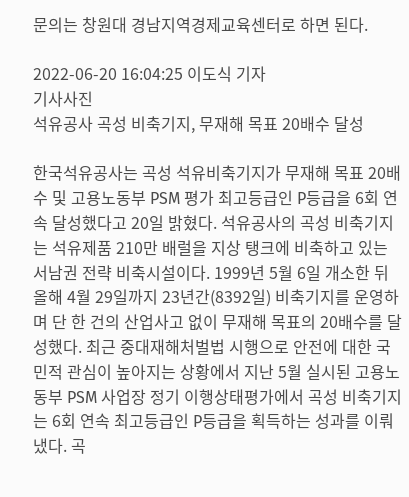문의는 창원대 경남지역경제교육센터로 하면 된다.

2022-06-20 16:04:25 이도식 기자
기사사진
석유공사 곡성 비축기지, 무재해 목표 20배수 달성

한국석유공사는 곡성 석유비축기지가 무재해 목표 20배수 및 고용노동부 PSM 평가 최고등급인 P등급을 6회 연속 달성했다고 20일 밝혔다. 석유공사의 곡성 비축기지는 석유제품 210만 배럴을 지상 탱크에 비축하고 있는 서남권 전략 비축시설이다. 1999년 5월 6일 개소한 뒤 올해 4월 29일까지 23년간(8392일) 비축기지를 운영하며 단 한 건의 산업사고 없이 무재해 목표의 20배수를 달성했다. 최근 중대재해처벌법 시행으로 안전에 대한 국민적 관심이 높아지는 상황에서 지난 5월 실시된 고용노동부 PSM 사업장 정기 이행상태평가에서 곡성 비축기지는 6회 연속 최고등급인 P등급을 획득하는 성과를 이뤄냈다. 곡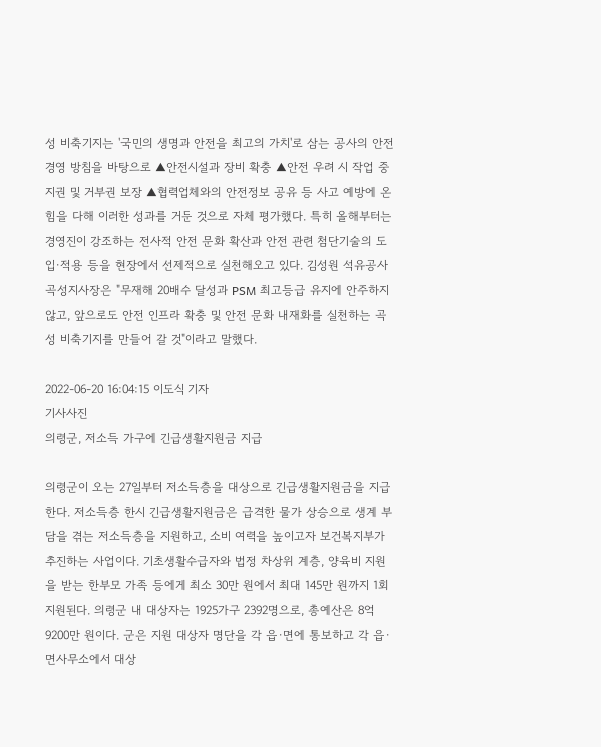성 비축기지는 '국민의 생명과 안전을 최고의 가치'로 삼는 공사의 안전경영 방침을 바탕으로 ▲안전시설과 장비 확충 ▲안전 우려 시 작업 중지권 및 거부권 보장 ▲협력업체와의 안전정보 공유 등 사고 예방에 온 힘을 다해 이러한 성과를 거둔 것으로 자체 평가했다. 특히 올해부터는 경영진이 강조하는 전사적 안전 문화 확산과 안전 관련 첨단기술의 도입·적용 등을 현장에서 선제적으로 실천해오고 있다. 김성원 석유공사 곡성지사장은 "무재해 20배수 달성과 PSM 최고등급 유지에 안주하지 않고, 앞으로도 안전 인프라 확충 및 안전 문화 내재화를 실천하는 곡성 비축기지를 만들어 갈 것"이라고 말했다.

2022-06-20 16:04:15 이도식 기자
기사사진
의령군, 저소득 가구에 긴급생활지원금 지급

의령군이 오는 27일부터 저소득층을 대상으로 긴급생활지원금을 지급한다. 저소득층 한시 긴급생활지원금은 급격한 물가 상승으로 생계 부담을 겪는 저소득층을 지원하고, 소비 여력을 높이고자 보건복지부가 추진하는 사업이다. 기초생활수급자와 법정 차상위 계층, 양육비 지원을 받는 한부모 가족 등에게 최소 30만 원에서 최대 145만 원까지 1회 지원된다. 의령군 내 대상자는 1925가구 2392명으로, 총예산은 8억 9200만 원이다. 군은 지원 대상자 명단을 각 읍·면에 통보하고 각 읍·면사무소에서 대상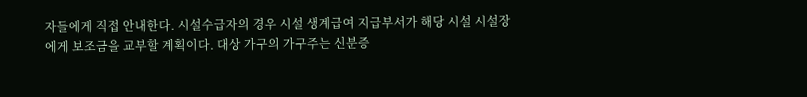자들에게 직접 안내한다. 시설수급자의 경우 시설 생계급여 지급부서가 해당 시설 시설장에게 보조금을 교부할 계획이다. 대상 가구의 가구주는 신분증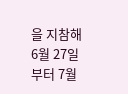을 지참해 6월 27일부터 7월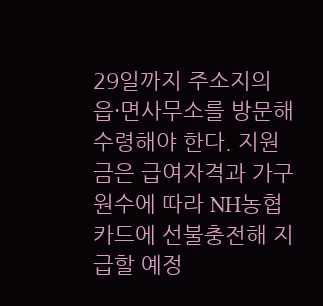29일까지 주소지의 읍·면사무소를 방문해 수령해야 한다. 지원금은 급여자격과 가구원수에 따라 NH농협 카드에 선불충전해 지급할 예정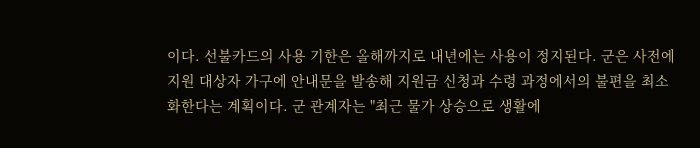이다. 선불카드의 사용 기한은 올해까지로 내년에는 사용이 정지된다. 군은 사전에 지원 대상자 가구에 안내문을 발송해 지원금 신청과 수령 과정에서의 불편을 최소화한다는 계획이다. 군 관계자는 "최근 물가 상승으로 생활에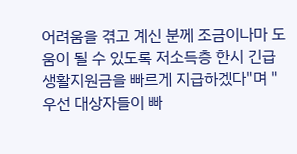어려움을 겪고 계신 분께 조금이나마 도움이 될 수 있도록 저소득층 한시 긴급생활지원금을 빠르게 지급하겠다"며 "우선 대상자들이 빠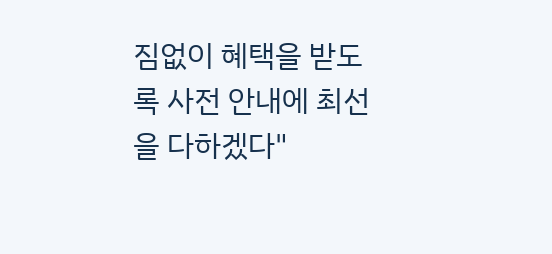짐없이 혜택을 받도록 사전 안내에 최선을 다하겠다"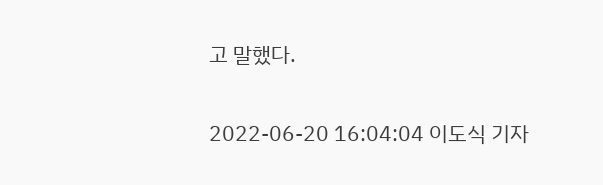고 말했다.

2022-06-20 16:04:04 이도식 기자